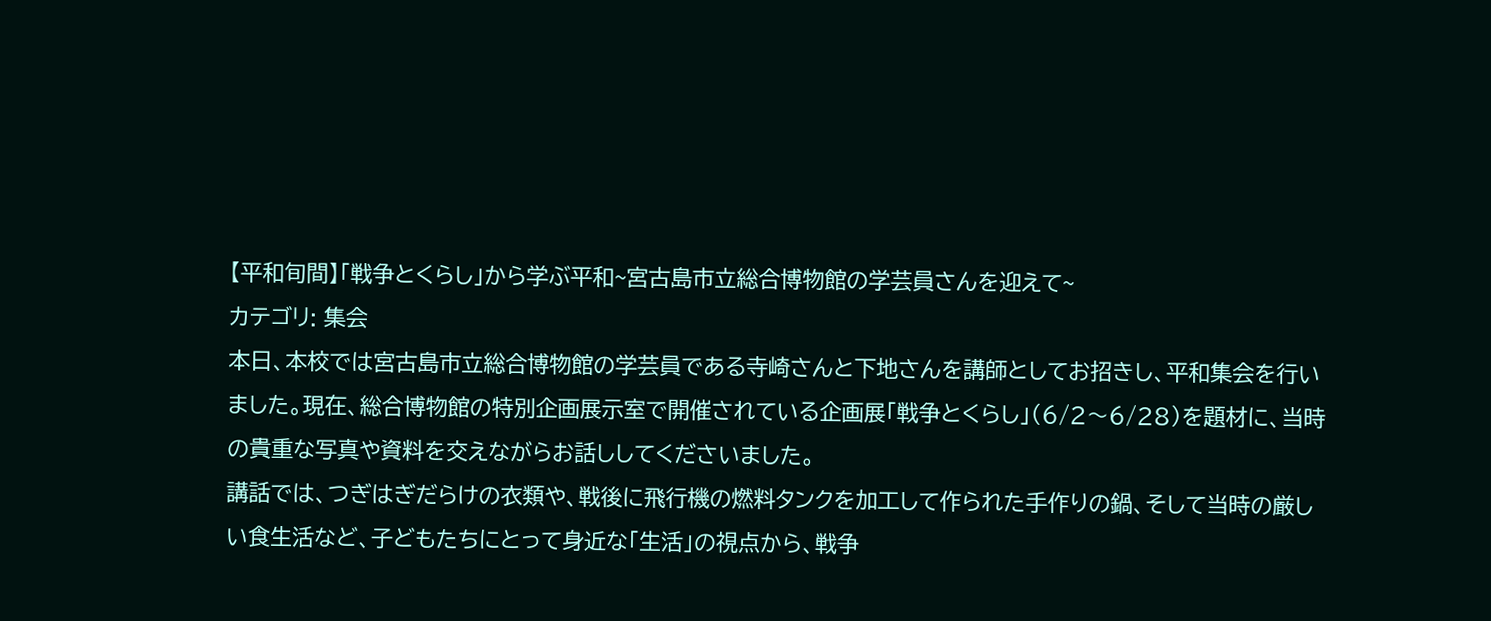【平和旬間】「戦争とくらし」から学ぶ平和~宮古島市立総合博物館の学芸員さんを迎えて~
カテゴリ: 集会
本日、本校では宮古島市立総合博物館の学芸員である寺崎さんと下地さんを講師としてお招きし、平和集会を行いました。現在、総合博物館の特別企画展示室で開催されている企画展「戦争とくらし」(6/2〜6/28)を題材に、当時の貴重な写真や資料を交えながらお話ししてくださいました。
講話では、つぎはぎだらけの衣類や、戦後に飛行機の燃料タンクを加工して作られた手作りの鍋、そして当時の厳しい食生活など、子どもたちにとって身近な「生活」の視点から、戦争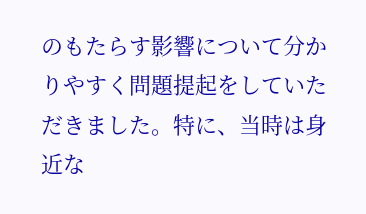のもたらす影響について分かりやすく問題提起をしていただきました。特に、当時は身近な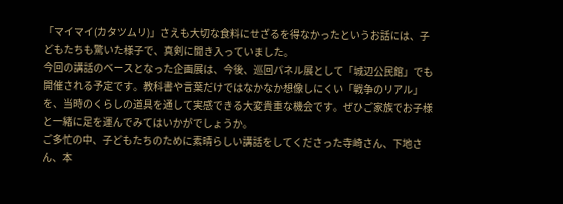「マイマイ(カタツムリ)」さえも大切な食料にせざるを得なかったというお話には、子どもたちも驚いた様子で、真剣に聞き入っていました。
今回の講話のベースとなった企画展は、今後、巡回パネル展として「城辺公民館」でも開催される予定です。教科書や言葉だけではなかなか想像しにくい「戦争のリアル」を、当時のくらしの道具を通して実感できる大変貴重な機会です。ぜひご家族でお子様と一緒に足を運んでみてはいかがでしょうか。
ご多忙の中、子どもたちのために素晴らしい講話をしてくださった寺崎さん、下地さん、本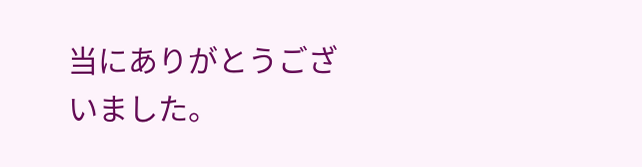当にありがとうございました。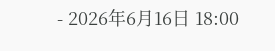- 2026年6月16日 18:00